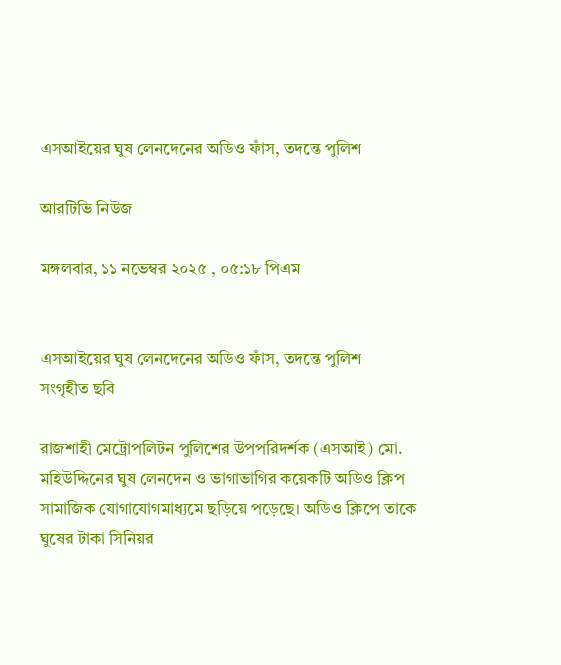এসআইয়ের ঘুষ লেনদেনের অডিও ফাঁস, তদন্তে পুলিশ

আরটিভি নিউজ

মঙ্গলবার, ১১ নভেম্বর ২০২৫ , ০৫:১৮ পিএম


এসআইয়ের ঘুষ লেনদেনের অডিও ফাঁস, তদন্তে পুলিশ
সংগৃহীত ছবি

রাজশাহী মেট্রোপলিটন পুলিশের উপপরিদর্শক (এসআই) মো. মহিউদ্দিনের ঘুষ লেনদেন ও ভাগাভাগির কয়েকটি অডিও ক্লিপ সামাজিক যোগাযোগমাধ্যমে ছড়িয়ে পড়েছে। অডিও ক্লিপে তাকে ঘুষের টাকা সিনিয়র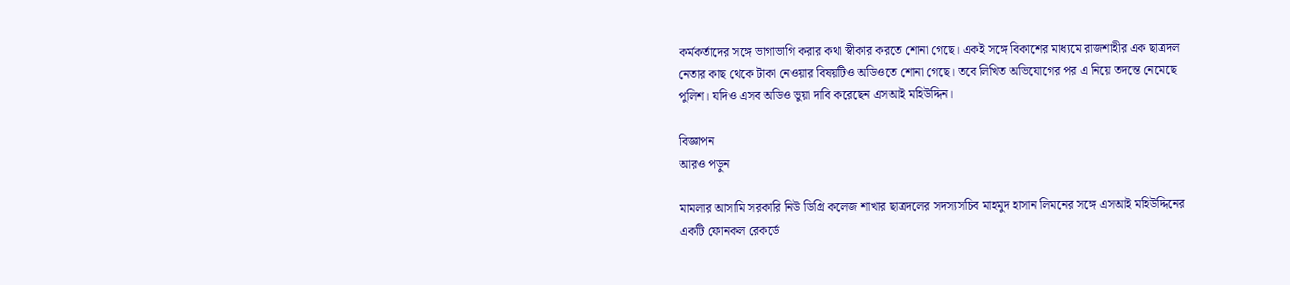কর্মকর্তাদের সঙ্গে ভাগাভাগি করার কথা স্বীকার করতে শোনা গেছে। একই সঙ্গে বিকাশের মাধ্যমে রাজশাহীর এক ছাত্রদল নেতার কাছ থেকে টাকা নেওয়ার বিষয়টিও অডিওতে শোনা গেছে। তবে লিখিত অভিযোগের পর এ নিয়ে তদন্তে নেমেছে পুলিশ। যদিও এসব অডিও ভুয়া দাবি করেছেন এসআই মহিউদ্দিন।

বিজ্ঞাপন
আরও পড়ুন

মামলার আসামি সরকারি নিউ ডিগ্রি কলেজ শাখার ছাত্রদলের সদস্যসচিব মাহমুদ হাসান লিমনের সঙ্গে এসআই মহিউদ্দিনের একটি ফোনকল রেকর্ডে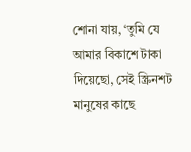শোনা যায়, ‘তুমি যে আমার বিকাশে টাকা দিয়েছো, সেই স্ক্রিনশট মানুষের কাছে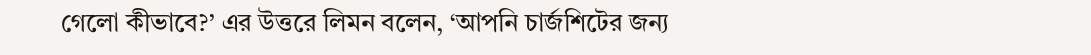গেলো কীভাবে?’ এর উত্তরে লিমন বলেন, ‘আপনি চার্জশিটের জন্য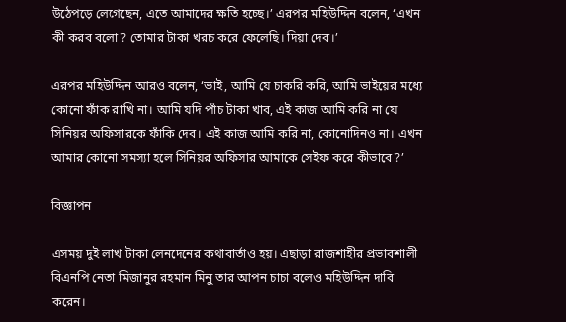উঠেপড়ে লেগেছেন, এতে আমাদের ক্ষতি হচ্ছে।’ এরপর মহিউদ্দিন বলেন, ‘এখন কী করব বলো? তোমার টাকা খরচ করে ফেলেছি। দিয়া দেব।’

এরপর মহিউদ্দিন আরও বলেন, ‘ভাই, আমি যে চাকরি করি, আমি ভাইয়ের মধ্যে কোনো ফাঁক রাখি না। আমি যদি পাঁচ টাকা খাব, এই কাজ আমি করি না যে সিনিয়র অফিসারকে ফাঁকি দেব। এই কাজ আমি করি না, কোনোদিনও না। এখন আমার কোনো সমস্যা হলে সিনিয়র অফিসার আমাকে সেইফ করে কীভাবে?’

বিজ্ঞাপন

এসময় দুই লাখ টাকা লেনদেনের কথাবার্তাও হয়। এছাড়া রাজশাহীর প্রভাবশালী বিএনপি নেতা মিজানুর রহমান মিনু তার আপন চাচা বলেও মহিউদ্দিন দাবি করেন।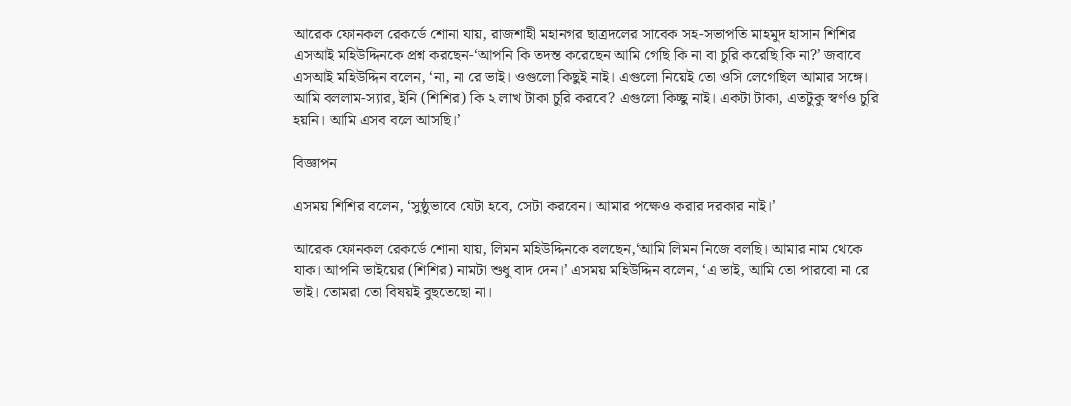আরেক ফোনকল রেকর্ডে শোনা যায়, রাজশাহী মহানগর ছাত্রদলের সাবেক সহ-সভাপতি মাহমুদ হাসান শিশির এসআই মহিউদ্দিনকে প্রশ্ন করছেন-‘আপনি কি তদন্ত করেছেন আমি গেছি কি না বা চুরি করেছি কি না?’ জবাবে এসআই মহিউদ্দিন বলেন, ‘না, না রে ভাই। ওগুলো কিছুই নাই। এগুলো নিয়েই তো ওসি লেগেছিল আমার সঙ্গে। আমি বললাম-স্যার, ইনি (শিশির) কি ২ লাখ টাকা চুরি করবে? এগুলো কিচ্ছু নাই। একটা টাকা, এতটুকু স্বর্ণও চুরি হয়নি। আমি এসব বলে আসছি।’

বিজ্ঞাপন

এসময় শিশির বলেন, ‘সুষ্ঠুভাবে যেটা হবে, সেটা করবেন। আমার পক্ষেও করার দরকার নাই।’

আরেক ফোনকল রেকর্ডে শোনা যায়, লিমন মহিউদ্দিনকে বলছেন,‘আমি লিমন নিজে বলছি। আমার নাম থেকে যাক। আপনি ভাইয়ের (শিশির) নামটা শুধু বাদ দেন।’ এসময় মহিউদ্দিন বলেন, ‘এ ভাই, আমি তো পারবো না রে ভাই। তোমরা তো বিষয়ই বুছতেছো না।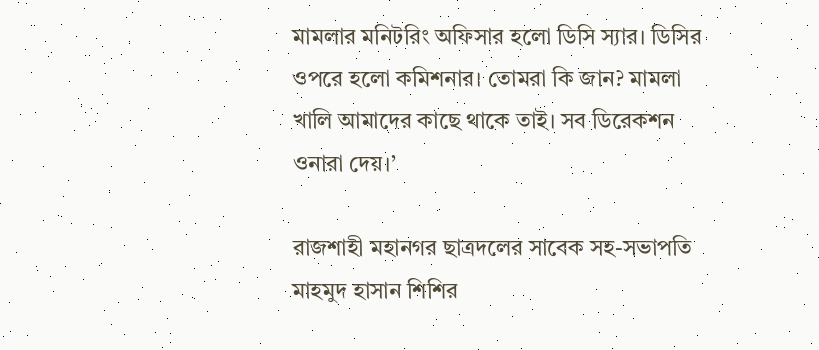মামলার মনিটরিং অফিসার হলো ডিসি স্যার। ডিসির ওপরে হলো কমিশনার। তোমরা কি জান? মামলা খালি আমাদের কাছে থাকে তাই। সব ডিরেকশন ওনারা দেয়।’

রাজশাহী মহানগর ছাত্রদলের সাবেক সহ-সভাপতি মাহমুদ হাসান শিশির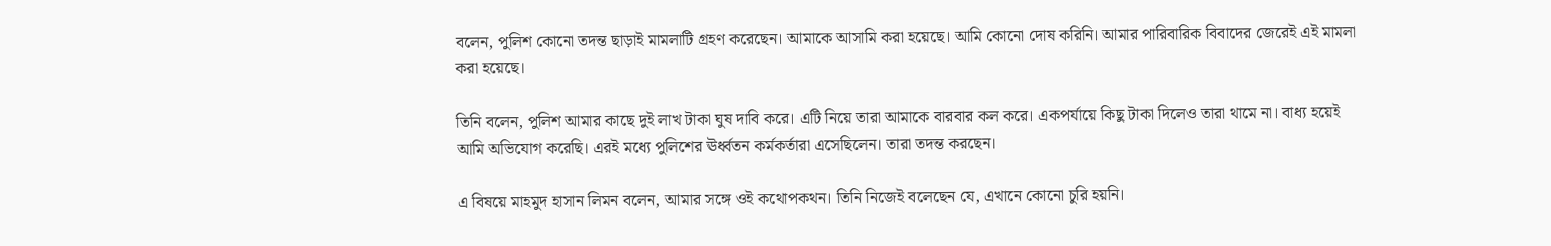বলেন, পুলিশ কোনো তদন্ত ছাড়াই মামলাটি গ্রহণ করেছেন। আমাকে আসামি করা হয়েছে। আমি কোনো দোষ করিনি। আমার পারিবারিক বিবাদের জেরেই এই মামলা করা হয়েছে।

তিনি বলেন, পুলিশ আমার কাছে দুই লাখ টাকা ঘুষ দাবি করে। এটি নিয়ে তারা আমাকে বারবার কল করে। একপর্যায়ে কিছু টাকা দিলেও তারা থামে না। বাধ্য হয়েই আমি অভিযোগ করেছি। এরই মধ্যে পুলিশের ঊর্ধ্বতন কর্মকর্তারা এসেছিলেন। তারা তদন্ত করছেন।

এ বিষয়ে মাহমুদ হাসান লিমন বলেন, আমার সঙ্গে ওই কথোপকথন। তিনি নিজেই বলেছেন যে, এখানে কোনো চুরি হয়নি।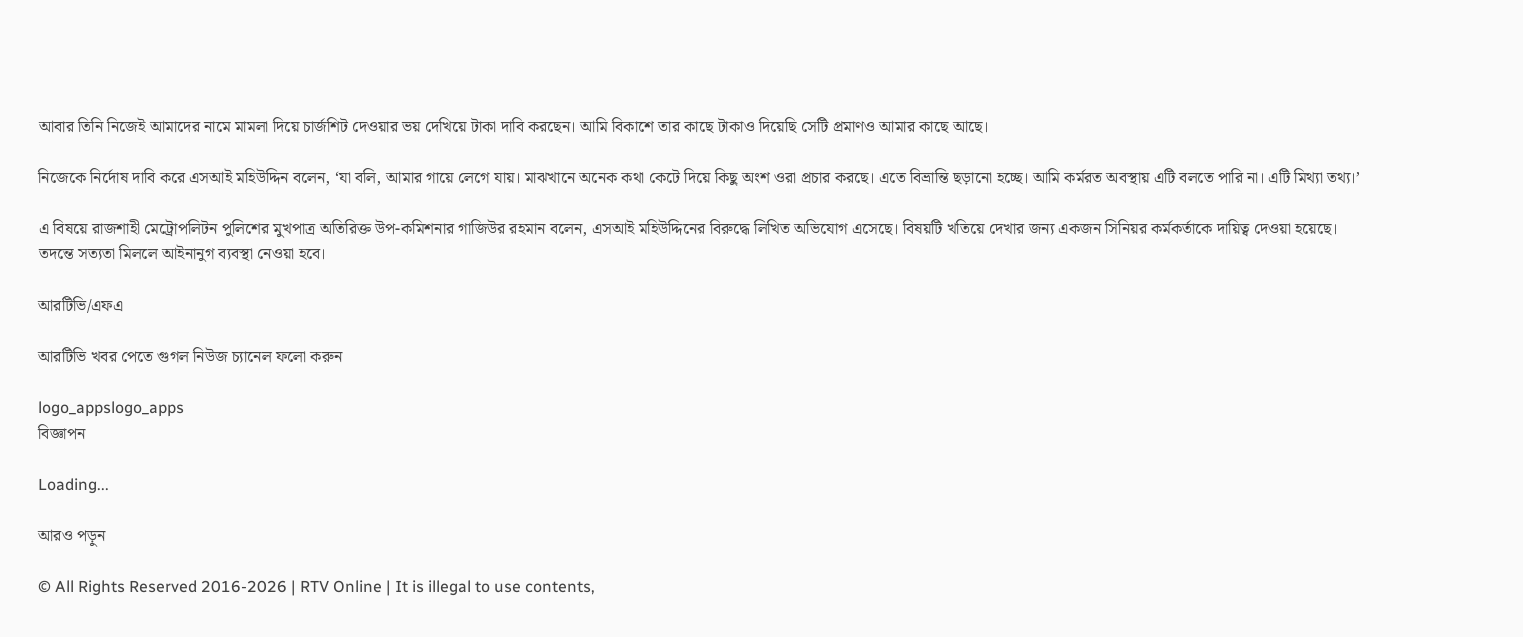আবার তিনি নিজেই আমাদের নামে মামলা দিয়ে চার্জশিট দেওয়ার ভয় দেখিয়ে টাকা দাবি করছেন। আমি বিকাশে তার কাছে টাকাও দিয়েছি সেটি প্রমাণও আমার কাছে আছে।

নিজেকে নির্দোষ দাবি করে এসআই মহিউদ্দিন বলেন, ‘যা বলি, আমার গায়ে লেগে যায়। মাঝখানে অনেক কথা কেটে দিয়ে কিছু অংশ ওরা প্রচার করছে। এতে বিভ্রান্তি ছড়ানো হচ্ছে। আমি কর্মরত অবস্থায় এটি বলতে পারি না। এটি মিথ্যা তথ্য।’

এ বিষয়ে রাজশাহী মেট্রোপলিটন পুলিশের মুখপাত্র অতিরিক্ত উপ-কমিশনার গাজিউর রহমান বলেন, এসআই মহিউদ্দিনের বিরুদ্ধে লিখিত অভিযোগ এসেছে। বিষয়টি খতিয়ে দেখার জন্য একজন সিনিয়র কর্মকর্তাকে দায়িত্ব দেওয়া হয়েছে। তদন্তে সত্যতা মিললে আইনানুগ ব্যবস্থা নেওয়া হবে।

আরটিভি/এফএ

আরটিভি খবর পেতে গুগল নিউজ চ্যানেল ফলো করুন

logo_appslogo_apps
বিজ্ঞাপন

Loading...

আরও পড়ুন

© All Rights Reserved 2016-2026 | RTV Online | It is illegal to use contents,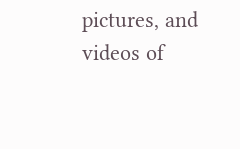pictures, and videos of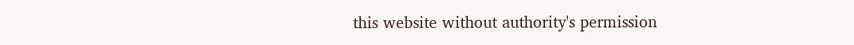this website without authority's permission